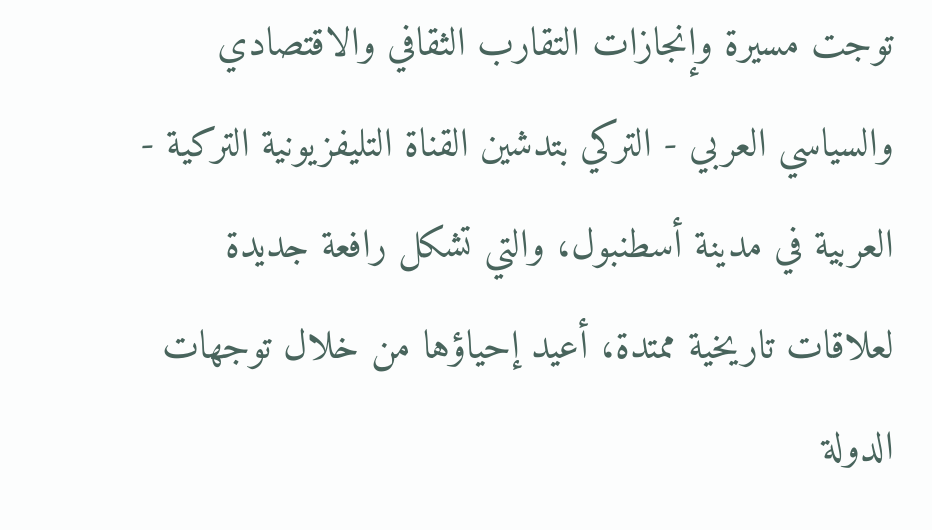توجت مسيرة وإنجازات التقارب الثقافي والاقتصادي والسياسي العربي - التركي بتدشين القناة التليفزيونية التركية - العربية في مدينة أسطنبول، والتي تشكل رافعة جديدة لعلاقات تاريخية ممتدة، أعيد إحياؤها من خلال توجهات الدولة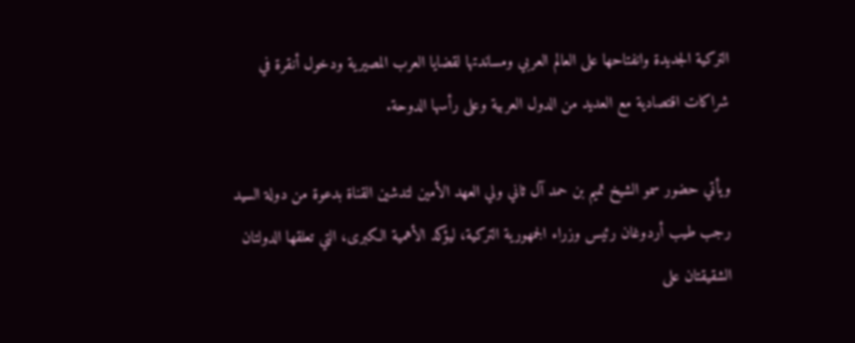التركية الجديدة وانفتاحها على العالم العربي ومساندتها لقضايا العرب المصيرية ودخول أنقرة في شراكات اقتصادية مع العديد من الدول العربية وعلى رأسها الدوحة.

ويأتي حضور سمو الشيخ تميم بن حمد آل ثاني ولي العهد الأمين لتدشين القناة بدعوة من دولة السيد رجب طيب أردوغان رئيس وزراء الجمهورية التركية، ليؤكد الأهمية الكبرى، التي تعلقها الدولتان الشقيقتان على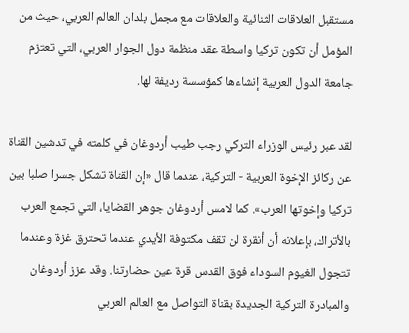مستقبل العلاقات الثنائية والعلاقات مع مجمل بلدان العالم العربي، حيث من المؤمل أن تكون تركيا واسطة عقد منظمة دول الجوار العربي، التي تعتزم جامعة الدول العربية إنشاءها كمؤسسة رديفة لها.

لقد عبر رئيس الوزراء التركي رجب طيب أردوغان في كلمته في تدشين القناة عن ركائز الإخوة العربية - التركية، عندما قال «إن القناة تشكل جسرا صلبا بين تركيا وإخوتها العرب». كما لامس أردوغان جوهر القضايا، التي تجمع العرب بالأتراك، بإعلانه أن أنقرة لن تقف مكتوفة الأيدي عندما تحترق غزة وعندما تتجول الغيوم السوداء فوق القدس قرة عين حضارتنا. وقد عزز أردوغان والمبادرة التركية الجديدة بقناة التواصل مع العالم العربي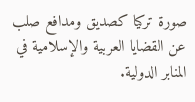صورة تركيا كصديق ومدافع صلب عن القضايا العربية والإسلامية في المنابر الدولية.